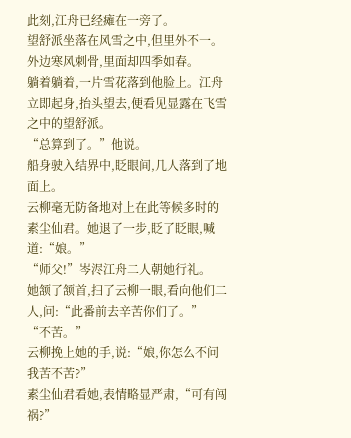此刻,江舟已经瘫在一旁了。
望舒派坐落在风雪之中,但里外不一。外边寒风刺骨,里面却四季如春。
躺着躺着,一片雪花落到他脸上。江舟立即起身,抬头望去,便看见显露在飞雪之中的望舒派。
“总算到了。”他说。
船身驶入结界中,眨眼间,几人落到了地面上。
云柳毫无防备地对上在此等候多时的素尘仙君。她退了一步,眨了眨眼,喊道:“娘。”
“师父!”岑浕江舟二人朝她行礼。
她颔了颔首,扫了云柳一眼,看向他们二人,问:“此番前去辛苦你们了。”
“不苦。”
云柳挽上她的手,说:“娘,你怎么不问我苦不苦?”
素尘仙君看她,表情略显严肃,“可有闯祸?”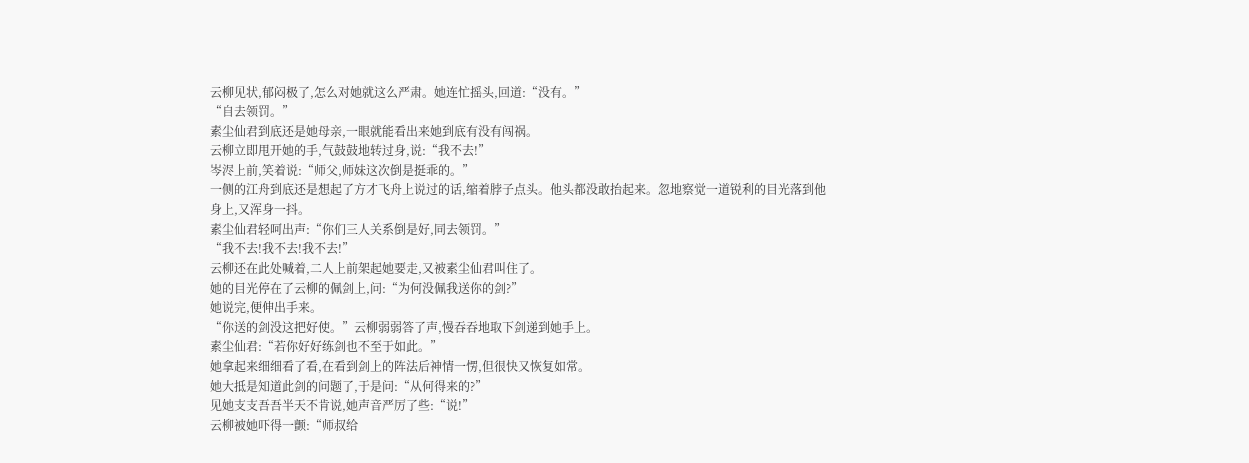云柳见状,郁闷极了,怎么对她就这么严肃。她连忙摇头,回道:“没有。”
“自去领罚。”
素尘仙君到底还是她母亲,一眼就能看出来她到底有没有闯祸。
云柳立即甩开她的手,气鼓鼓地转过身,说:“我不去!”
岑浕上前,笑着说:“师父,师妹这次倒是挺乖的。”
一侧的江舟到底还是想起了方才飞舟上说过的话,缩着脖子点头。他头都没敢抬起来。忽地察觉一道锐利的目光落到他身上,又浑身一抖。
素尘仙君轻呵出声:“你们三人关系倒是好,同去领罚。”
“我不去!我不去!我不去!”
云柳还在此处喊着,二人上前架起她要走,又被素尘仙君叫住了。
她的目光停在了云柳的佩剑上,问:“为何没佩我送你的剑?”
她说完,便伸出手来。
“你送的剑没这把好使。”云柳弱弱答了声,慢吞吞地取下剑递到她手上。
素尘仙君:“若你好好练剑也不至于如此。”
她拿起来细细看了看,在看到剑上的阵法后神情一愣,但很快又恢复如常。
她大抵是知道此剑的问题了,于是问:“从何得来的?”
见她支支吾吾半天不肯说,她声音严厉了些:“说!”
云柳被她吓得一颤:“师叔给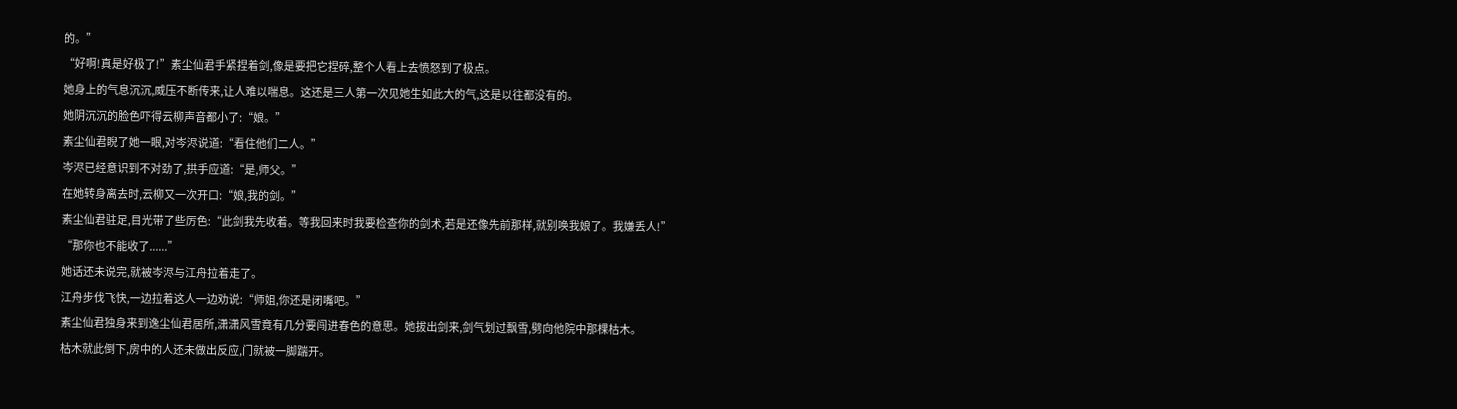的。”
“好啊!真是好极了!”素尘仙君手紧捏着剑,像是要把它捏碎,整个人看上去愤怒到了极点。
她身上的气息沉沉,威压不断传来,让人难以喘息。这还是三人第一次见她生如此大的气,这是以往都没有的。
她阴沉沉的脸色吓得云柳声音都小了:“娘。”
素尘仙君睨了她一眼,对岑浕说道:“看住他们二人。”
岑浕已经意识到不对劲了,拱手应道:“是,师父。”
在她转身离去时,云柳又一次开口:“娘,我的剑。”
素尘仙君驻足,目光带了些厉色:“此剑我先收着。等我回来时我要检查你的剑术,若是还像先前那样,就别唤我娘了。我嫌丢人!”
“那你也不能收了......”
她话还未说完,就被岑浕与江舟拉着走了。
江舟步伐飞快,一边拉着这人一边劝说:“师姐,你还是闭嘴吧。”
素尘仙君独身来到逸尘仙君居所,潇潇风雪竟有几分要闯进春色的意思。她拔出剑来,剑气划过飘雪,劈向他院中那棵枯木。
枯木就此倒下,房中的人还未做出反应,门就被一脚踹开。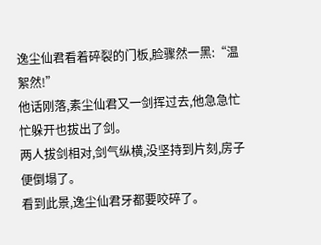逸尘仙君看着碎裂的门板,脸骤然一黑:“温絮然!”
他话刚落,素尘仙君又一剑挥过去,他急急忙忙躲开也拔出了剑。
两人拔剑相对,剑气纵横,没坚持到片刻,房子便倒塌了。
看到此景,逸尘仙君牙都要咬碎了。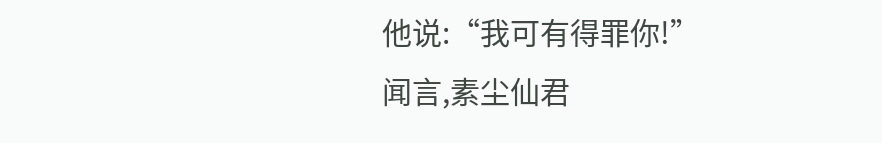他说:“我可有得罪你!”
闻言,素尘仙君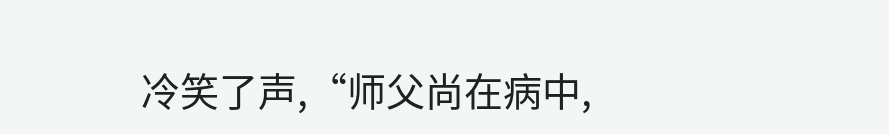冷笑了声,“师父尚在病中,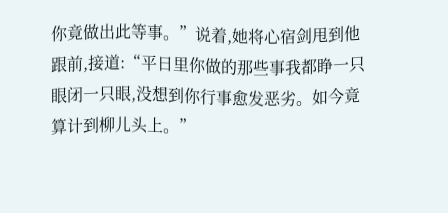你竟做出此等事。”说着,她将心宿剑甩到他跟前,接道:“平日里你做的那些事我都睁一只眼闭一只眼,没想到你行事愈发恶劣。如今竟算计到柳儿头上。”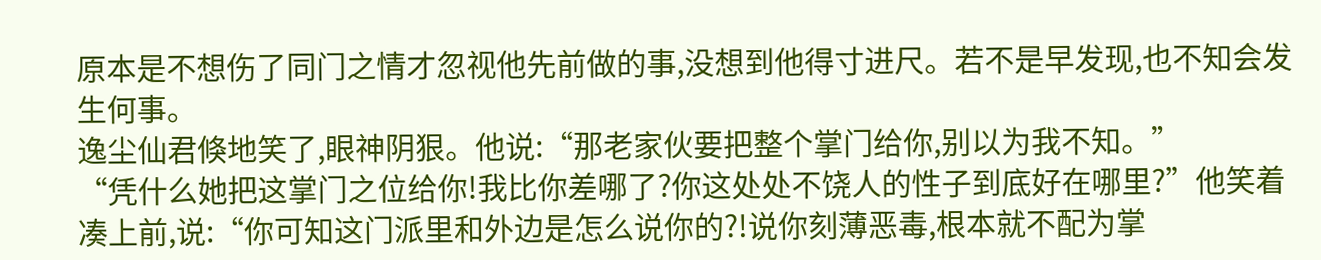原本是不想伤了同门之情才忽视他先前做的事,没想到他得寸进尺。若不是早发现,也不知会发生何事。
逸尘仙君倏地笑了,眼神阴狠。他说:“那老家伙要把整个掌门给你,别以为我不知。”
“凭什么她把这掌门之位给你!我比你差哪了?你这处处不饶人的性子到底好在哪里?”他笑着凑上前,说:“你可知这门派里和外边是怎么说你的?!说你刻薄恶毒,根本就不配为掌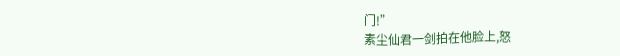门!”
素尘仙君一剑拍在他脸上,怒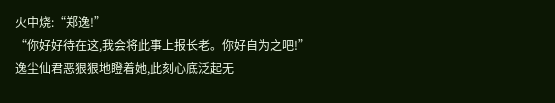火中烧:“郑逸!”
“你好好待在这,我会将此事上报长老。你好自为之吧!”
逸尘仙君恶狠狠地瞪着她,此刻心底泛起无